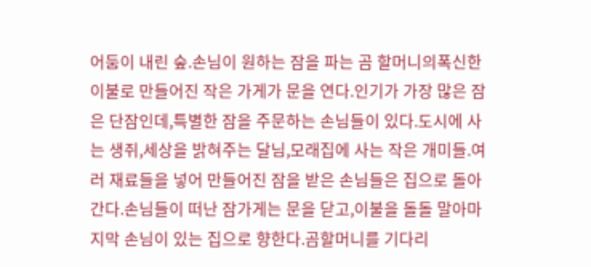어둠이 내린 숲.손님이 원하는 잠을 파는 곰 할머니의폭신한 이불로 만들어진 작은 가게가 문을 연다.인기가 가장 많은 잠은 단잠인데,특별한 잠을 주문하는 손님들이 있다.도시에 사는 생쥐,세상을 밝혀주는 달님,모래집에 사는 작은 개미들.여러 재료들을 넣어 만들어진 잠을 받은 손님들은 집으로 돌아간다.손님들이 떠난 잠가게는 문을 닫고,이불을 돌돌 말아마지막 손님이 있는 집으로 향한다.곰할머니를 기다리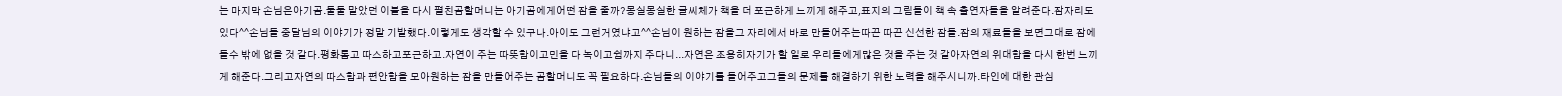는 마지막 손님은아기곰.둘둘 말았던 이불을 다시 펼친곰할머니는 아기곰에게어떤 잠을 줄까?몽실몽실한 글씨체가 책을 더 포근하게 느끼게 해주고,표지의 그림들이 책 속 출연자들을 알려준다.잠자리도 있다^^손님들 중달님의 이야기가 정말 기발했다.이렇게도 생각할 수 있구나.아이도 그런거였냐고^^손님이 원하는 잠을그 자리에서 바로 만들어주는따끈 따끈 신선한 잠들.잠의 재료들을 보면그대로 잠에 들수 밖에 없을 것 같다.평화롭고 따스하고포근하고.자연이 주는 따뜻함이고민을 다 녹이고쉼까지 주다니...자연은 조용히자기가 할 일로 우리들에게많은 것을 주는 것 같아자연의 위대함을 다시 한번 느끼게 해준다.그리고자연의 따스함과 편안함을 모아원하는 잠을 만들어주는 곰할머니도 꼭 필요하다.손님들의 이야기를 들어주고그들의 문제를 해결하기 위한 노력을 해주시니까.타인에 대한 관심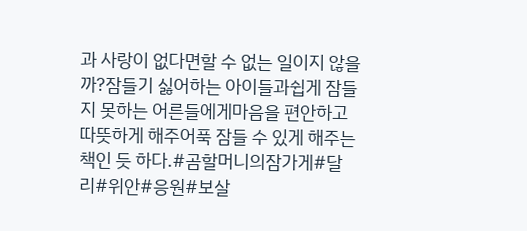과 사랑이 없다면할 수 없는 일이지 않을까?잠들기 싫어하는 아이들과쉽게 잠들지 못하는 어른들에게마음을 편안하고 따뜻하게 해주어푹 잠들 수 있게 해주는 책인 듯 하다.#곰할머니의잠가게#달리#위안#응원#보살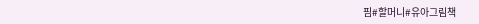핌#할머니#유아그림책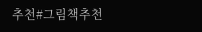추천#그림책추천